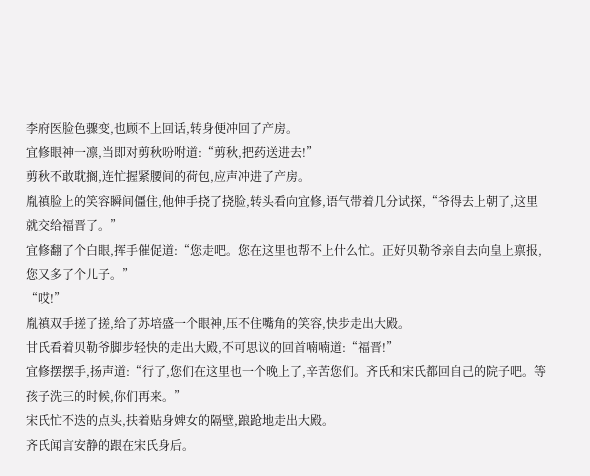李府医脸色骤变,也顾不上回话,转身便冲回了产房。
宜修眼神一凛,当即对剪秋吩咐道:“剪秋,把药送进去!”
剪秋不敢耽搁,连忙握紧腰间的荷包,应声冲进了产房。
胤禛脸上的笑容瞬间僵住,他伸手挠了挠脸,转头看向宜修,语气带着几分试探,“爷得去上朝了,这里就交给福晋了。”
宜修翻了个白眼,挥手催促道:“您走吧。您在这里也帮不上什么忙。正好贝勒爷亲自去向皇上禀报,您又多了个儿子。”
“哎!”
胤禛双手搓了搓,给了苏培盛一个眼神,压不住嘴角的笑容,快步走出大殿。
甘氏看着贝勒爷脚步轻快的走出大殿,不可思议的回首喃喃道:“福晋!”
宜修摆摆手,扬声道:“行了,您们在这里也一个晚上了,辛苦您们。齐氏和宋氏都回自己的院子吧。等孩子洗三的时候,你们再来。”
宋氏忙不迭的点头,扶着贴身婢女的隔壁,踉跄地走出大殿。
齐氏闻言安静的跟在宋氏身后。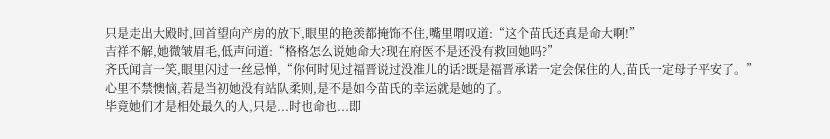只是走出大殿时,回首望向产房的放下,眼里的艳羡都掩饰不住,嘴里喟叹道:“这个苗氏还真是命大啊!”
吉祥不解,她微皱眉毛,低声问道:“格格怎么说她命大?现在府医不是还没有救回她吗?”
齐氏闻言一笑,眼里闪过一丝忌惮,“你何时见过福晋说过没准儿的话?既是福晋承诺一定会保住的人,苗氏一定母子平安了。”
心里不禁懊恼,若是当初她没有站队柔则,是不是如今苗氏的幸运就是她的了。
毕竟她们才是相处最久的人,只是...时也命也...即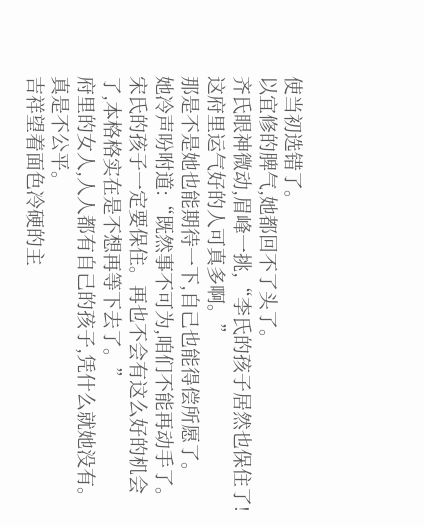使当初选错了。
以宜修的脾气,她都回不了头了。
齐氏眼神微动,眉峰一挑,“李氏的孩子居然也保住了!这府里运气好的人可真多啊。”
那是不是她也能期待一下,自己也能得偿所愿了。
她冷声吩咐道:“既然事不可为,咱们不能再动手了。宋氏的孩子一定要保住。再也不会有这么好的机会了,本格格实在是不想再等下去了。”
府里的女人,人人都有自己的孩子,凭什么就她没有。
真是不公平。
吉祥望着面色冷硬的主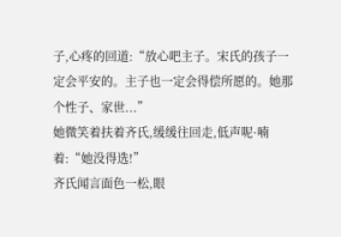子,心疼的回道:“放心吧主子。宋氏的孩子一定会平安的。主子也一定会得偿所愿的。她那个性子、家世...”
她微笑着扶着齐氏,缓缓往回走,低声呢·喃着:“她没得选!”
齐氏闻言面色一松,眼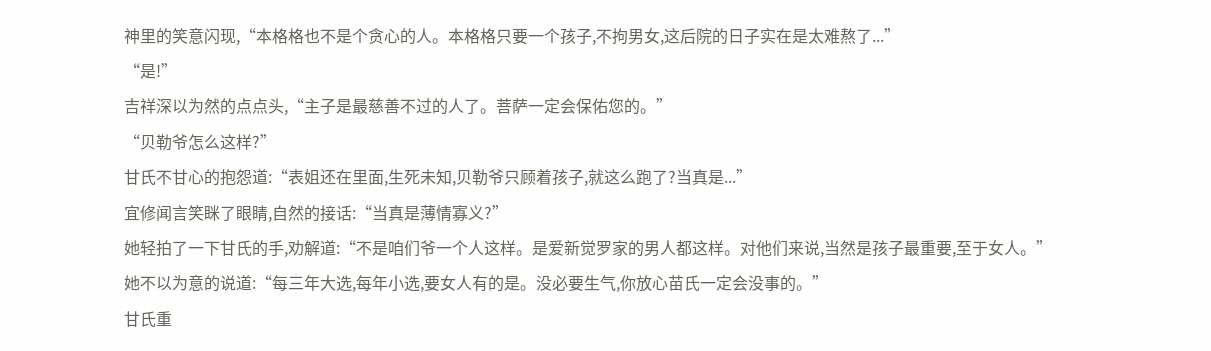神里的笑意闪现,“本格格也不是个贪心的人。本格格只要一个孩子,不拘男女,这后院的日子实在是太难熬了...”
“是!”
吉祥深以为然的点点头,“主子是最慈善不过的人了。菩萨一定会保佑您的。”
“贝勒爷怎么这样?”
甘氏不甘心的抱怨道:“表姐还在里面,生死未知,贝勒爷只顾着孩子,就这么跑了?当真是...”
宜修闻言笑眯了眼睛,自然的接话:“当真是薄情寡义?”
她轻拍了一下甘氏的手,劝解道:“不是咱们爷一个人这样。是爱新觉罗家的男人都这样。对他们来说,当然是孩子最重要,至于女人。”
她不以为意的说道:“每三年大选,每年小选,要女人有的是。没必要生气,你放心苗氏一定会没事的。”
甘氏重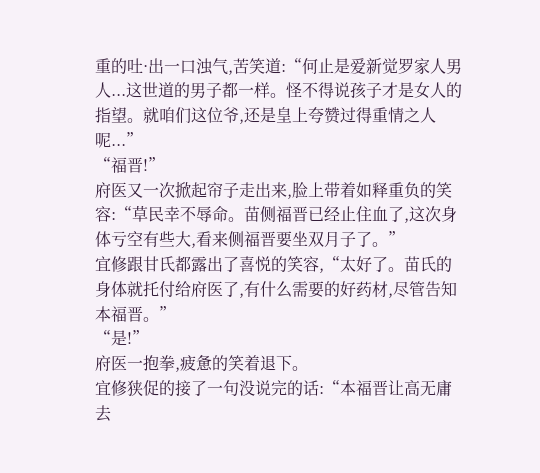重的吐·出一口浊气,苦笑道:“何止是爱新觉罗家人男人...这世道的男子都一样。怪不得说孩子才是女人的指望。就咱们这位爷,还是皇上夸赞过得重情之人呢...”
“福晋!”
府医又一次掀起帘子走出来,脸上带着如释重负的笑容:“草民幸不辱命。苗侧福晋已经止住血了,这次身体亏空有些大,看来侧福晋要坐双月子了。”
宜修跟甘氏都露出了喜悦的笑容,“太好了。苗氏的身体就托付给府医了,有什么需要的好药材,尽管告知本福晋。”
“是!”
府医一抱拳,疲惫的笑着退下。
宜修狭促的接了一句没说完的话:“本福晋让高无庸去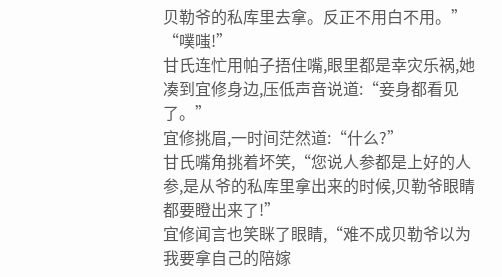贝勒爷的私库里去拿。反正不用白不用。”
“噗嗤!”
甘氏连忙用帕子捂住嘴,眼里都是幸灾乐祸,她凑到宜修身边,压低声音说道:“妾身都看见了。”
宜修挑眉,一时间茫然道:“什么?”
甘氏嘴角挑着坏笑,“您说人参都是上好的人参,是从爷的私库里拿出来的时候,贝勒爷眼睛都要瞪出来了!”
宜修闻言也笑眯了眼睛,“难不成贝勒爷以为我要拿自己的陪嫁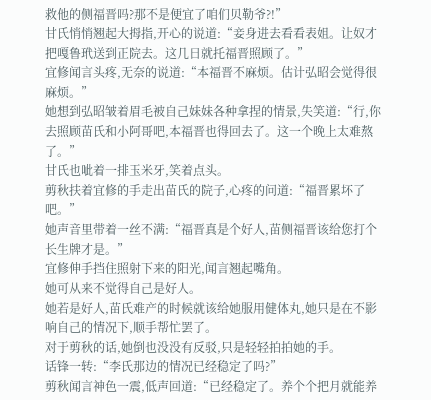救他的侧福晋吗?那不是便宜了咱们贝勒爷?!”
甘氏悄悄翘起大拇指,开心的说道:“妾身进去看看表姐。让奴才把嘎鲁玳送到正院去。这几日就托福晋照顾了。”
宜修闻言头疼,无奈的说道:“本福晋不麻烦。估计弘昭会觉得很麻烦。”
她想到弘昭皱着眉毛被自己妹妹各种拿捏的情景,失笑道:“行,你去照顾苗氏和小阿哥吧,本福晋也得回去了。这一个晚上太难熬了。”
甘氏也呲着一排玉米牙,笑着点头。
剪秋扶着宜修的手走出苗氏的院子,心疼的问道:“福晋累坏了吧。”
她声音里带着一丝不满:“福晋真是个好人,苗侧福晋该给您打个长生牌才是。”
宜修伸手挡住照射下来的阳光,闻言翘起嘴角。
她可从来不觉得自己是好人。
她若是好人,苗氏难产的时候就该给她服用健体丸,她只是在不影响自己的情况下,顺手帮忙罢了。
对于剪秋的话,她倒也没没有反驳,只是轻轻拍拍她的手。
话锋一转:“李氏那边的情况已经稳定了吗?”
剪秋闻言神色一震,低声回道:“已经稳定了。养个个把月就能养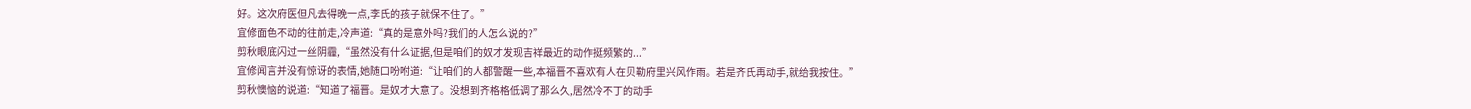好。这次府医但凡去得晚一点,李氏的孩子就保不住了。”
宜修面色不动的往前走,冷声道:“真的是意外吗?我们的人怎么说的?”
剪秋眼底闪过一丝阴霾,“虽然没有什么证据,但是咱们的奴才发现吉祥最近的动作挺频繁的...”
宜修闻言并没有惊讶的表情,她随口吩咐道:“让咱们的人都警醒一些,本福晋不喜欢有人在贝勒府里兴风作雨。若是齐氏再动手,就给我按住。”
剪秋懊恼的说道:“知道了福晋。是奴才大意了。没想到齐格格低调了那么久,居然冷不丁的动手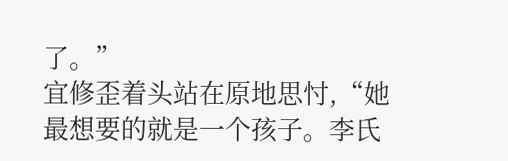了。”
宜修歪着头站在原地思忖,“她最想要的就是一个孩子。李氏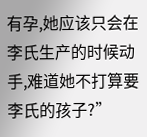有孕,她应该只会在李氏生产的时候动手,难道她不打算要李氏的孩子?”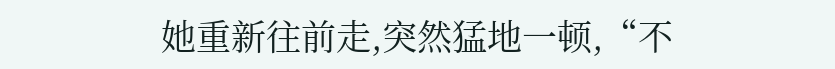她重新往前走,突然猛地一顿,“不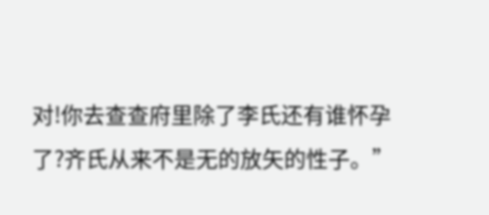对!你去查查府里除了李氏还有谁怀孕了?齐氏从来不是无的放矢的性子。”